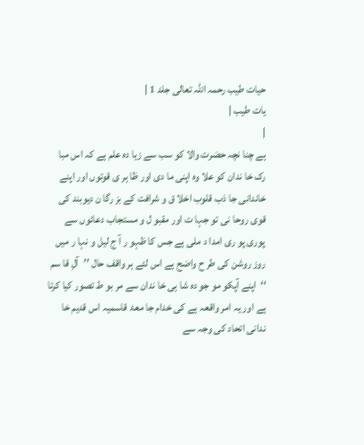حیات طیب رحمہ اللہ تعالی جلد 1 |
یات طیب |
|
ہے چنا نچہ حضرت والا کو سب سے زیا دہ علم ہے کہ اس مبا رک خا ندان کو علا وہ اپنی ما دی اور ظا ہر ی قوتوں اور اپنے خاندانی جا ذب قلوب اخلا ق و شرافت کے بز رگا ن دیوبند کی قوی روحا نی تو جہا ت اور مقبو ل و مستجاب دعائوں سے پوری پو ری امدا د ملی ہے جس کا ظہو ر آ ج لیل و نہا ر میں روز روشن کی طر ح واضح ہے اس لئے ہر واقف حال ’’آلِ قا سم ‘‘اپنے آپکو مو جو دہ شا ہی خا ندان سے مر بو ط تصور کیا کرتا ہے اور یہ امر واقعہ ہے کی خدام جا معۂ قاسمیہ اس قدیم خا ندانی اتحاد کی وجہ سے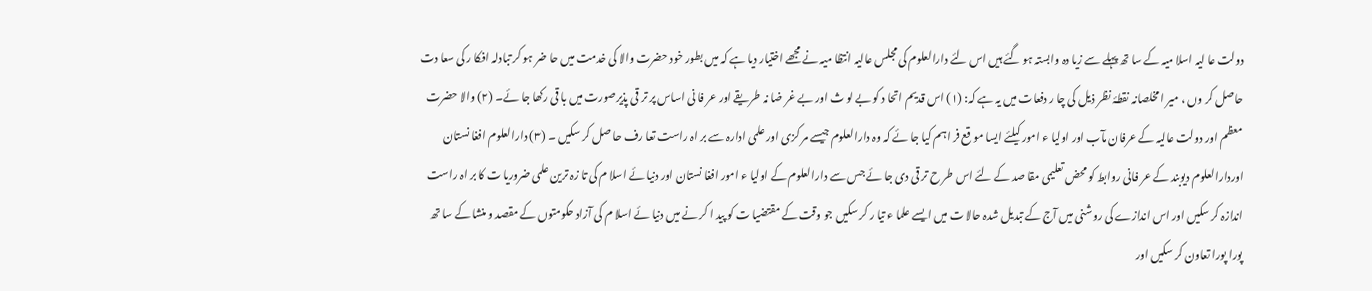دولت عا لیہ اسلا میہ کے سا تھ پہلے سے زیا دہ وابستہ ہو گئے ہیں اس لئے دارالعلوم کی مجلس عالیہ انتظا میہ نے مجھے اختیار دیا ہے کہ میں بطور خود حضرت والا کی خدمت میں حا ضر ہو کر تبادلہ افکا ر کی سعا دت حاصل کر وں ، میر ا مخلصانہ نقطۂ نظر ذیل کی چا ر دفعات میں یہ ہے کہ: (۱) اس قدیم اتحا د کو بے لو ث اور بے غر ضا نہ طریقے اور عر فا نی اساس پر تر قی پذیرصورت میں با قی رکھا جا ئے۔ (۲) والا حضرت معظم اور دولت عالیہ کے عرفان مآب اور اولیا ء امور کیلئے ایسا مو قع فر اہم کیا جا ئے کہ وہ دارالعلوم جیسے مر کزی اور علمی ادارہ سے بر اہ راست تعا رف حا صل کر سکیں ۔ (۳) دارالعلوم افغا نستان اوردارالعلوم دیوبند کے عر فانی روابط کو محض تعلیمی مقا صد کے لئے اس طر ح تر قی دی جا ئے جس سے دارالعلوم کے اولیا ء امور افغا نستان اور دنیا ئے اسلا م کی تا زہ ترین علمی ضروریا ت کا بر اہ راست اندازہ کر سکیں اور اس اندازے کی روشنی میں آج کے تبدیل شدہ حالا ت میں ایسے علما ء تیا ر کر سکیں جو وقت کے مقتضیا ت کو پید ا کر نے میں دنیا ئے اسلا م کی آزاد حکومتوں کے مقصد و منشا کے سا تھ پورا پورا تعاون کر سکیں اور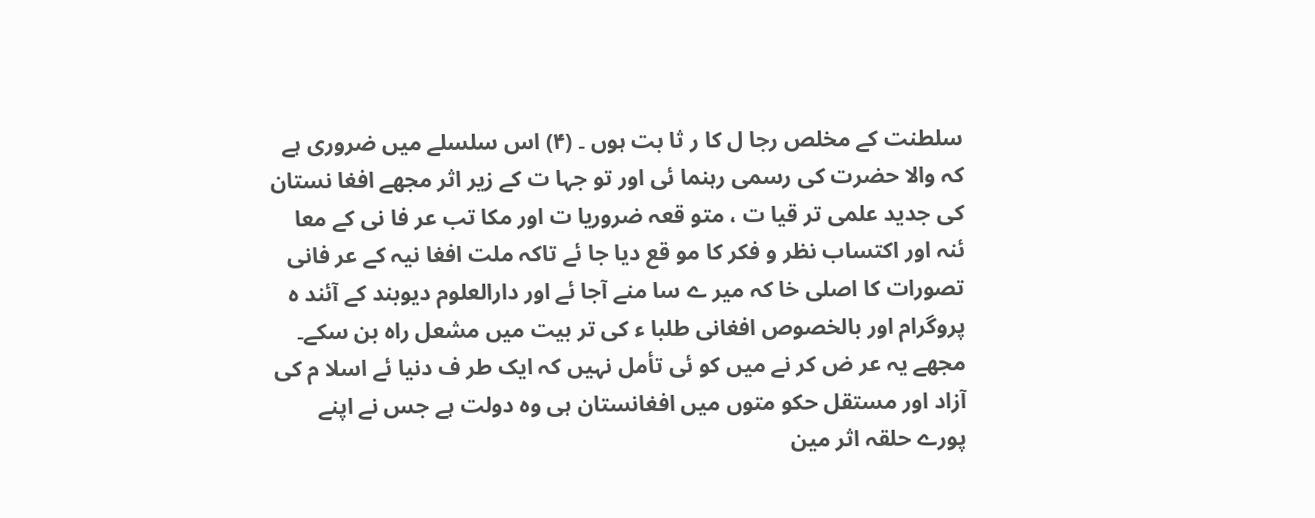سلطنت کے مخلص رجا ل کا ر ثا بت ہوں ۔ (۴) اس سلسلے میں ضروری ہے کہ والا حضرت کی رسمی رہنما ئی اور تو جہا ت کے زیر اثر مجھے افغا نستان کی جدید علمی تر قیا ت ، متو قعہ ضروریا ت اور مکا تب عر فا نی کے معا ئنہ اور اکتساب نظر و فکر کا مو قع دیا جا ئے تاکہ ملت افغا نیہ کے عر فانی تصورات کا اصلی خا کہ میر ے سا منے آجا ئے اور دارالعلوم دیوبند کے آئند ہ پروگرام اور بالخصوص افغانی طلبا ء کی تر بیت میں مشعل راہ بن سکے۔ مجھے یہ عر ض کر نے میں کو ئی تأمل نہیں کہ ایک طر ف دنیا ئے اسلا م کی آزاد اور مستقل حکو متوں میں افغانستان ہی وہ دولت ہے جس نے اپنے پورے حلقہ اثر مین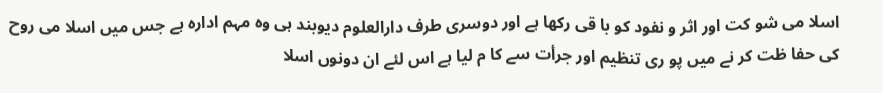اسلا می شو کت اور اثر و نفود کو با قی رکھا ہے اور دوسری طرف دارالعلوم دیوبند ہی وہ مہم ادارہ ہے جس میں اسلا می روح کی حفا ظت کر نے میں پو ری تنظیم اور جرأت سے کا م لیا ہے اس لئے ان دونوں اسلا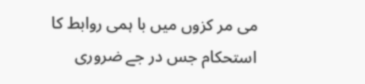می مر کزوں میں با ہمی روابط کا استحکام جس در جے ضروری